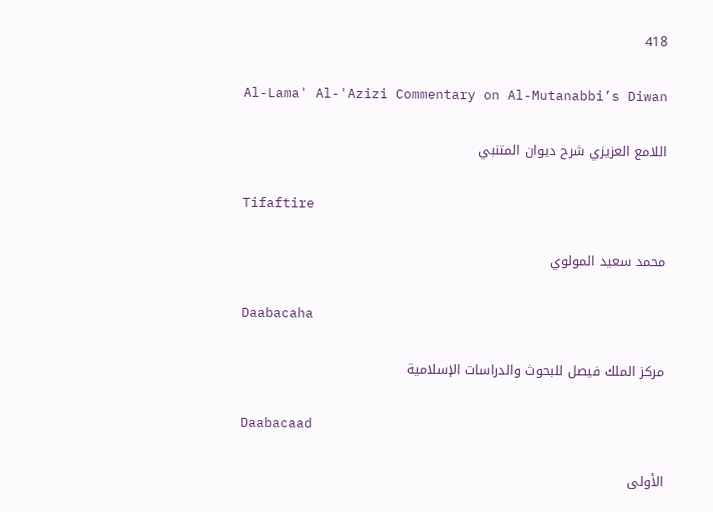418

Al-Lama' Al-'Azizi Commentary on Al-Mutanabbi’s Diwan

اللامع العزيزي شرح ديوان المتنبي

Tifaftire

محمد سعيد المولوي

Daabacaha

مركز الملك فيصل للبحوث والدراسات الإسلامية

Daabacaad

الأولى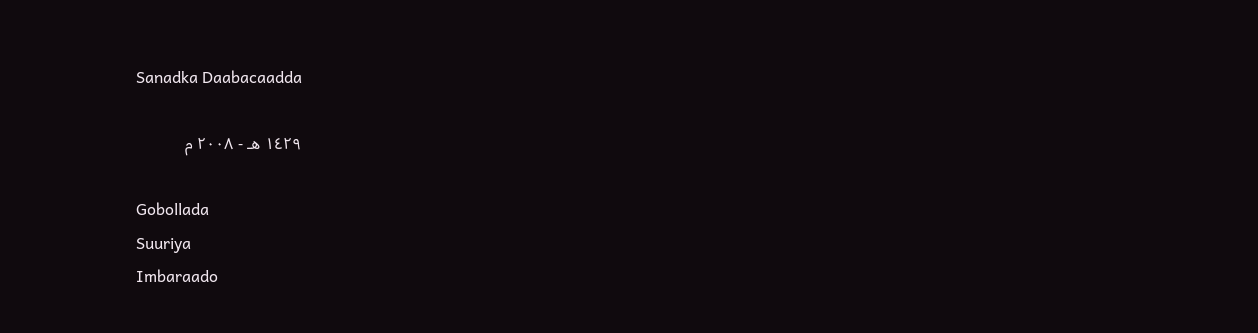Sanadka Daabacaadda

١٤٢٩ هـ - ٢٠٠٨ م

Gobollada
Suuriya
Imbaraado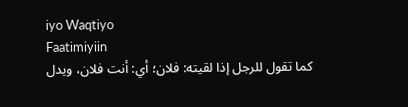iyo Waqtiyo
Faatimiyiin
كما تقول للرجل إذا لقيته: فلان؛ أي: أنت فلان، ويدل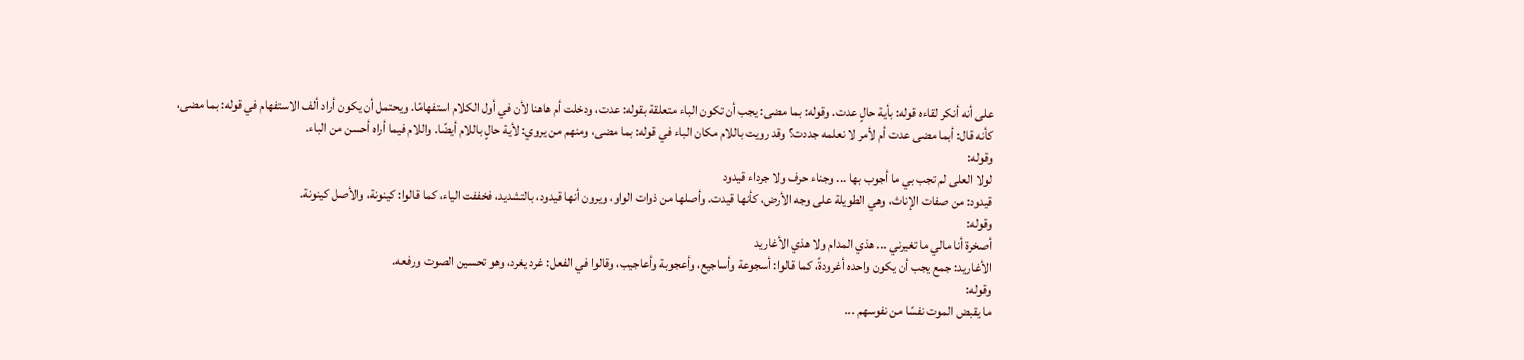على أنه أنكر لقاءه قوله: بأية حالٍ عدت. وقوله: بما مضى: يجب أن تكون الباء متعلقة بقوله: عدت، ودخلت أم هاهنا لأن في أول الكلام استفهامًا. ويحتمل أن يكون أراد ألف الاستفهام في قوله: بما مضى، كأنه قال: أبما مضى عدت أم لأمر لا نعلمه جددت؟ وقد رويت باللام مكان الباء في قوله: بما مضى، ومنهم من يروي: لأية حالٍ باللام أيضًا. واللام فيما أراه أحسن من الباء.
وقوله:
لولا العلى لم تجب بي ما أجوب بها ... وجناء حرف ولا جرداء قيدود
قيدود: من صفات الإناث، وهي الطويلة على وجه الأرض، كأنها قيدت. وأصلها من ذوات الواو، ويرون أنها قيدود، بالتشديد، فخففت الياء، كما قالوا: كينونة، والأصل كينونة.
وقوله:
أصخرة أنا مالي ما تغيرني ... هذي المدام ولا هذي الأغاريد
الأغاريد: جمع يجب أن يكون واحده أغرودةً، كما قالوا: أسجوعة وأساجيع، وأعجوبة وأعاجيب، وقالوا في الفعل: غرد يغرد، وهو تحسين الصوت ورفعه.
وقوله:
ما يقبض الموت نفسًا من نفوسهم ...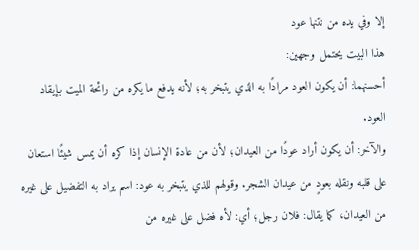إلا وفي يده من نتنها عود
هذا البيت يحتمل وجهين:
أحسنهما: أن يكون العود مرادًا به الذي يتبخر به؛ لأنه يدفع ما يكره من رائحة الميت بإيقاد العود.
والآخر: أن يكون أراد عودًا من العيدان؛ لأن من عادة الإنسان إذا كره أن يمس شيئًا استعان على قلبه ونقله بعودٍ من عيدان الشجر. وقولهم للذي يتبخر به عود: اسم يراد به التفضيل على غيره من العيدان، كما يقال: فلان رجل؛ أي: لأه فضل على غيره من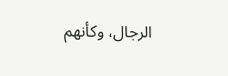الرجال، وكأنهم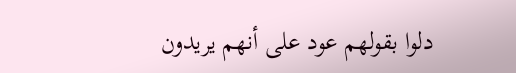دلوا بقولهم عود على أنهم يريدون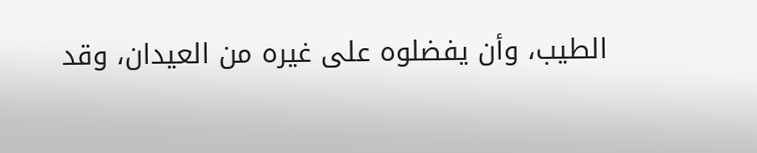الطيب، وأن يفضلوه على غيره من العيدان، وقد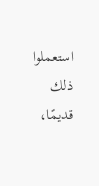استعملوا ذلك قديمًا،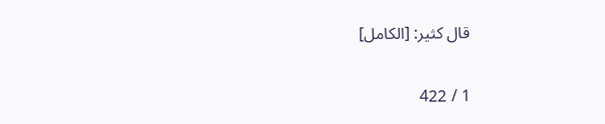قال كثير: [الكامل]

1 / 422